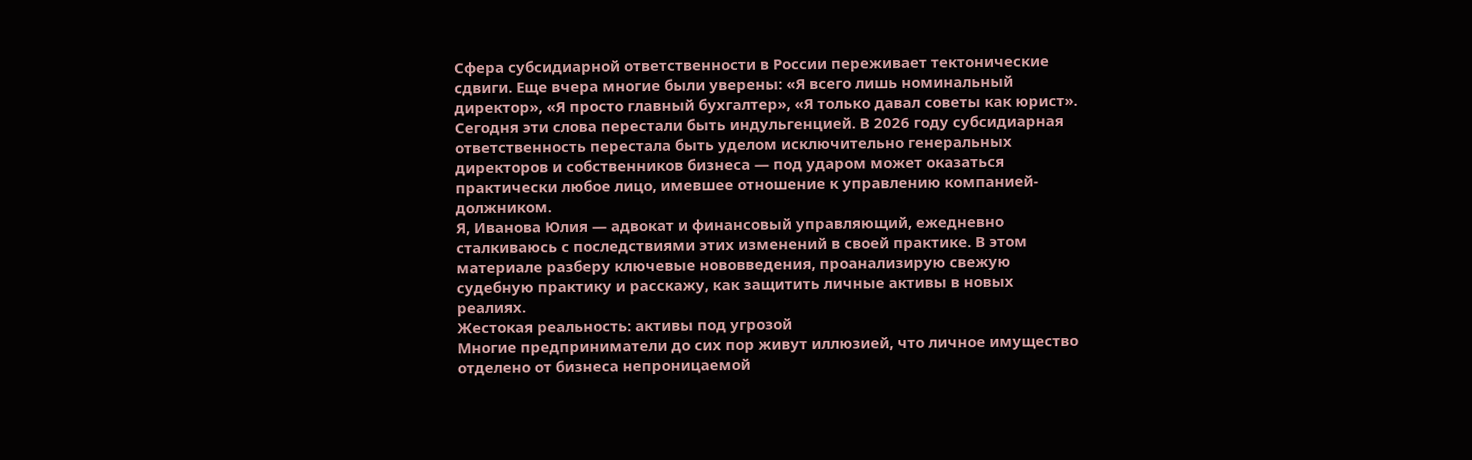Сфера субсидиарной ответственности в России переживает тектонические сдвиги. Еще вчера многие были уверены: «Я всего лишь номинальный директор», «Я просто главный бухгалтер», «Я только давал советы как юрист». Сегодня эти слова перестали быть индульгенцией. В 2026 году субсидиарная ответственность перестала быть уделом исключительно генеральных директоров и собственников бизнеса — под ударом может оказаться практически любое лицо, имевшее отношение к управлению компанией-должником.
Я, Иванова Юлия — адвокат и финансовый управляющий, ежедневно сталкиваюсь с последствиями этих изменений в своей практике. В этом материале разберу ключевые нововведения, проанализирую свежую судебную практику и расскажу, как защитить личные активы в новых реалиях.
Жестокая реальность: активы под угрозой
Многие предприниматели до сих пор живут иллюзией, что личное имущество отделено от бизнеса непроницаемой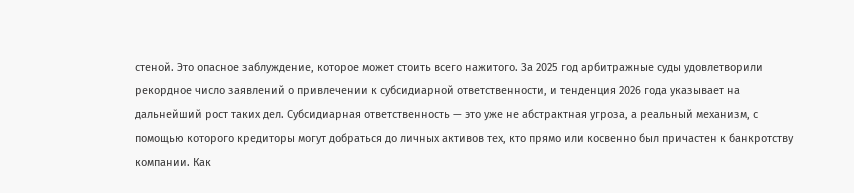стеной. Это опасное заблуждение, которое может стоить всего нажитого. За 2025 год арбитражные суды удовлетворили рекордное число заявлений о привлечении к субсидиарной ответственности, и тенденция 2026 года указывает на дальнейший рост таких дел. Субсидиарная ответственность — это уже не абстрактная угроза, а реальный механизм, с помощью которого кредиторы могут добраться до личных активов тех, кто прямо или косвенно был причастен к банкротству компании. Как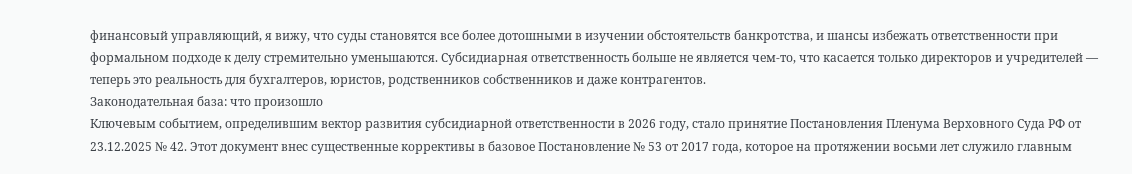финансовый управляющий, я вижу, что суды становятся все более дотошными в изучении обстоятельств банкротства, и шансы избежать ответственности при формальном подходе к делу стремительно уменьшаются. Субсидиарная ответственность больше не является чем-то, что касается только директоров и учредителей — теперь это реальность для бухгалтеров, юристов, родственников собственников и даже контрагентов.
Законодательная база: что произошло
Ключевым событием, определившим вектор развития субсидиарной ответственности в 2026 году, стало принятие Постановления Пленума Верховного Суда РФ от 23.12.2025 № 42. Этот документ внес существенные коррективы в базовое Постановление № 53 от 2017 года, которое на протяжении восьми лет служило главным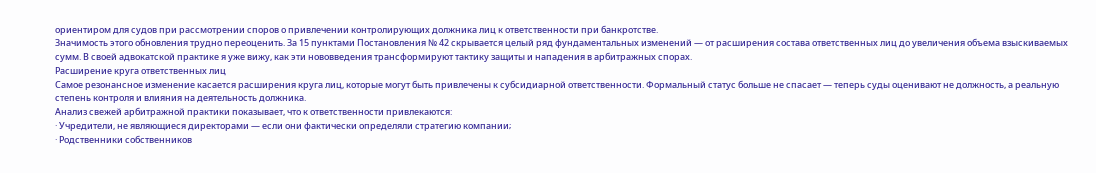ориентиром для судов при рассмотрении споров о привлечении контролирующих должника лиц к ответственности при банкротстве.
Значимость этого обновления трудно переоценить. За 15 пунктами Постановления № 42 скрывается целый ряд фундаментальных изменений — от расширения состава ответственных лиц до увеличения объема взыскиваемых сумм. В своей адвокатской практике я уже вижу, как эти нововведения трансформируют тактику защиты и нападения в арбитражных спорах.
Расширение круга ответственных лиц
Самое резонансное изменение касается расширения круга лиц, которые могут быть привлечены к субсидиарной ответственности. Формальный статус больше не спасает — теперь суды оценивают не должность, а реальную степень контроля и влияния на деятельность должника.
Анализ свежей арбитражной практики показывает, что к ответственности привлекаются:
· Учредители, не являющиеся директорами — если они фактически определяли стратегию компании;
· Родственники собственников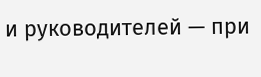и руководителей — при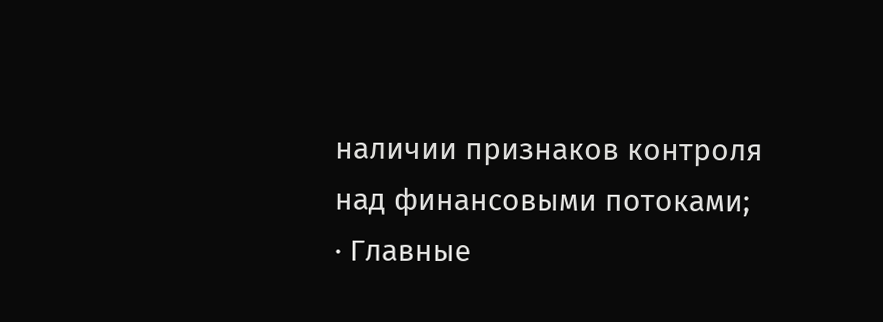наличии признаков контроля над финансовыми потоками;
· Главные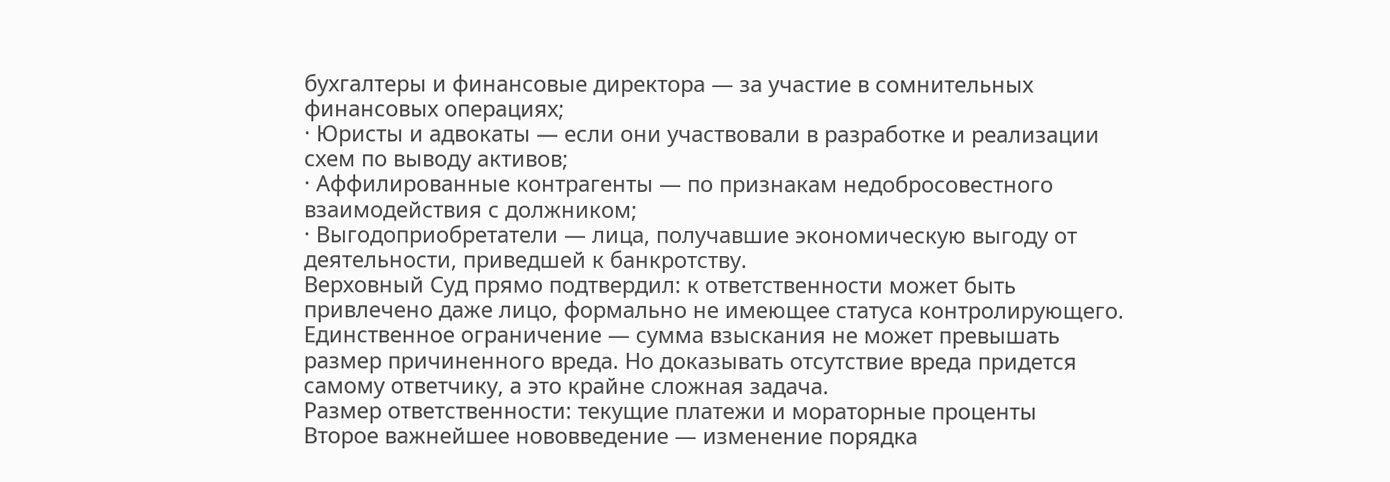бухгалтеры и финансовые директора — за участие в сомнительных финансовых операциях;
· Юристы и адвокаты — если они участвовали в разработке и реализации схем по выводу активов;
· Аффилированные контрагенты — по признакам недобросовестного взаимодействия с должником;
· Выгодоприобретатели — лица, получавшие экономическую выгоду от деятельности, приведшей к банкротству.
Верховный Суд прямо подтвердил: к ответственности может быть привлечено даже лицо, формально не имеющее статуса контролирующего. Единственное ограничение — сумма взыскания не может превышать размер причиненного вреда. Но доказывать отсутствие вреда придется самому ответчику, а это крайне сложная задача.
Размер ответственности: текущие платежи и мораторные проценты
Второе важнейшее нововведение — изменение порядка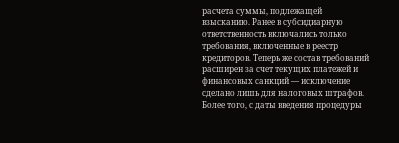расчета суммы, подлежащей взысканию. Ранее в субсидиарную ответственность включались только требования, включенные в реестр кредиторов. Теперь же состав требований расширен за счет текущих платежей и финансовых санкций — исключение сделано лишь для налоговых штрафов.
Более того, с даты введения процедуры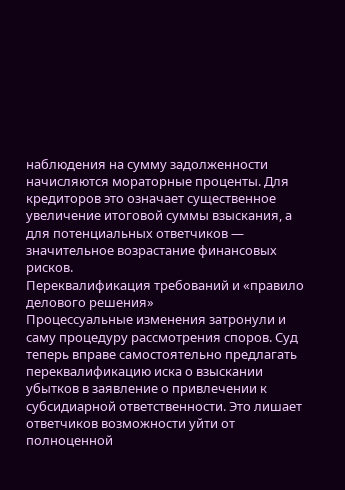наблюдения на сумму задолженности начисляются мораторные проценты. Для кредиторов это означает существенное увеличение итоговой суммы взыскания, а для потенциальных ответчиков — значительное возрастание финансовых рисков.
Переквалификация требований и «правило делового решения»
Процессуальные изменения затронули и саму процедуру рассмотрения споров. Суд теперь вправе самостоятельно предлагать переквалификацию иска о взыскании убытков в заявление о привлечении к субсидиарной ответственности. Это лишает ответчиков возможности уйти от полноценной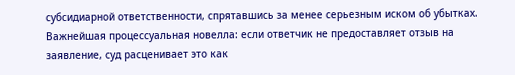субсидиарной ответственности, спрятавшись за менее серьезным иском об убытках.
Важнейшая процессуальная новелла: если ответчик не предоставляет отзыв на заявление, суд расценивает это как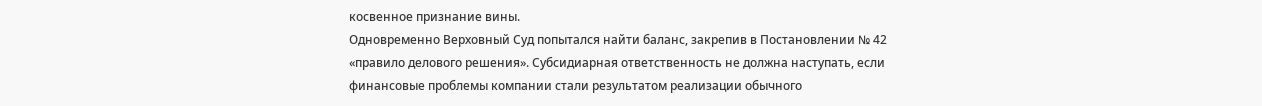косвенное признание вины.
Одновременно Верховный Суд попытался найти баланс, закрепив в Постановлении № 42 «правило делового решения». Субсидиарная ответственность не должна наступать, если финансовые проблемы компании стали результатом реализации обычного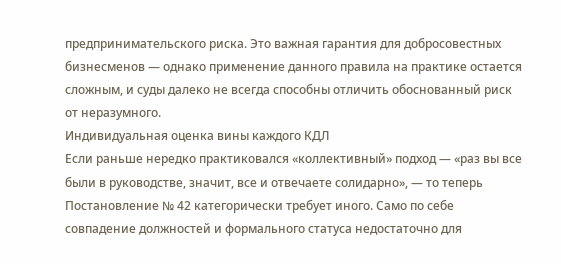предпринимательского риска. Это важная гарантия для добросовестных бизнесменов — однако применение данного правила на практике остается сложным, и суды далеко не всегда способны отличить обоснованный риск от неразумного.
Индивидуальная оценка вины каждого КДЛ
Если раньше нередко практиковался «коллективный» подход — «раз вы все были в руководстве, значит, все и отвечаете солидарно», — то теперь Постановление № 42 категорически требует иного. Само по себе совпадение должностей и формального статуса недостаточно для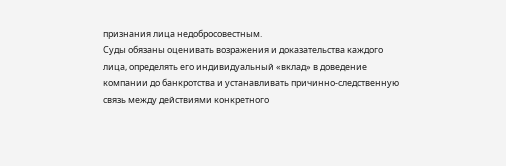признания лица недобросовестным.
Суды обязаны оценивать возражения и доказательства каждого лица, определять его индивидуальный «вклад» в доведение компании до банкротства и устанавливать причинно-следственную связь между действиями конкретного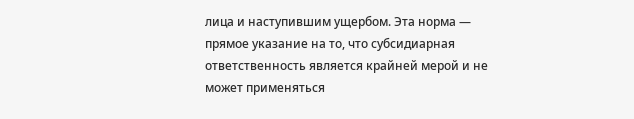лица и наступившим ущербом. Эта норма — прямое указание на то, что субсидиарная ответственность является крайней мерой и не может применяться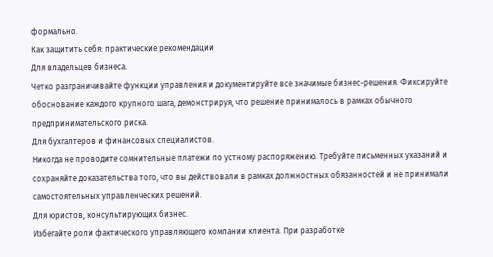формально.
Как защитить себя: практические рекомендации
Для владельцев бизнеса.
Четко разграничивайте функции управления и документируйте все значимые бизнес-решения. Фиксируйте обоснование каждого крупного шага, демонстрируя, что решение принималось в рамках обычного предпринимательского риска.
Для бухгалтеров и финансовых специалистов.
Никогда не проводите сомнительные платежи по устному распоряжению. Требуйте письменных указаний и сохраняйте доказательства того, что вы действовали в рамках должностных обязанностей и не принимали самостоятельных управленческих решений.
Для юристов, консультирующих бизнес.
Избегайте роли фактического управляющего компании клиента. При разработке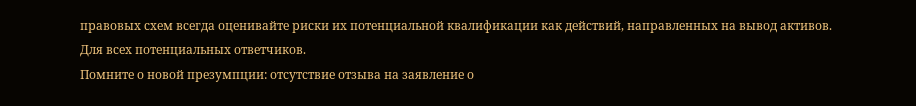правовых схем всегда оценивайте риски их потенциальной квалификации как действий, направленных на вывод активов.
Для всех потенциальных ответчиков.
Помните о новой презумпции: отсутствие отзыва на заявление о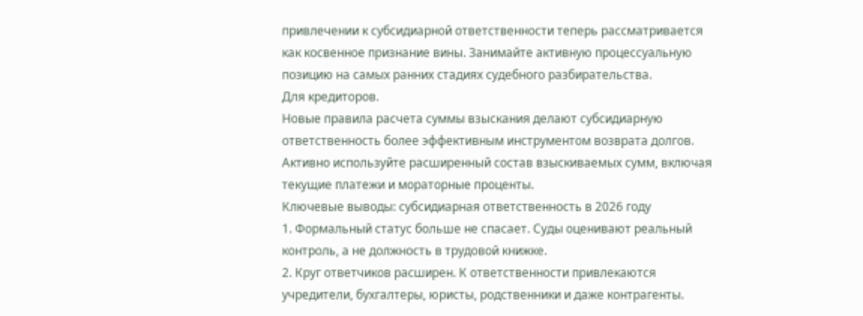привлечении к субсидиарной ответственности теперь рассматривается как косвенное признание вины. Занимайте активную процессуальную позицию на самых ранних стадиях судебного разбирательства.
Для кредиторов.
Новые правила расчета суммы взыскания делают субсидиарную ответственность более эффективным инструментом возврата долгов. Активно используйте расширенный состав взыскиваемых сумм, включая текущие платежи и мораторные проценты.
Ключевые выводы: субсидиарная ответственность в 2026 году
1. Формальный статус больше не спасает. Суды оценивают реальный контроль, а не должность в трудовой книжке.
2. Круг ответчиков расширен. К ответственности привлекаются учредители, бухгалтеры, юристы, родственники и даже контрагенты.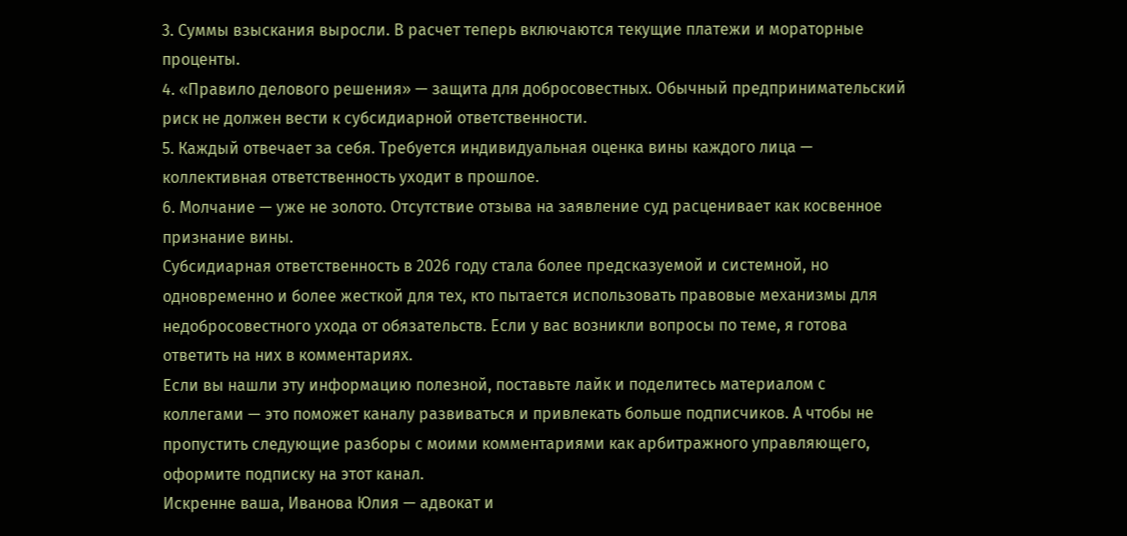3. Суммы взыскания выросли. В расчет теперь включаются текущие платежи и мораторные проценты.
4. «Правило делового решения» — защита для добросовестных. Обычный предпринимательский риск не должен вести к субсидиарной ответственности.
5. Каждый отвечает за себя. Требуется индивидуальная оценка вины каждого лица — коллективная ответственность уходит в прошлое.
6. Молчание — уже не золото. Отсутствие отзыва на заявление суд расценивает как косвенное признание вины.
Субсидиарная ответственность в 2026 году стала более предсказуемой и системной, но одновременно и более жесткой для тех, кто пытается использовать правовые механизмы для недобросовестного ухода от обязательств. Если у вас возникли вопросы по теме, я готова ответить на них в комментариях.
Если вы нашли эту информацию полезной, поставьте лайк и поделитесь материалом с коллегами — это поможет каналу развиваться и привлекать больше подписчиков. А чтобы не пропустить следующие разборы с моими комментариями как арбитражного управляющего, оформите подписку на этот канал.
Искренне ваша, Иванова Юлия — адвокат и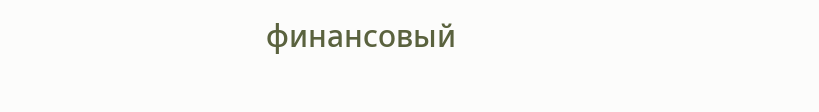финансовый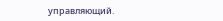управляющий.